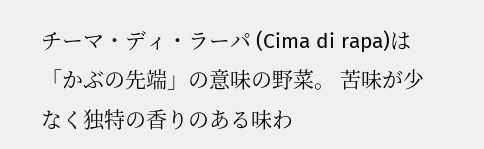チーマ・ディ・ラーパ (Cima di rapa)は「かぶの先端」の意味の野菜。 苦味が少なく独特の香りのある味わ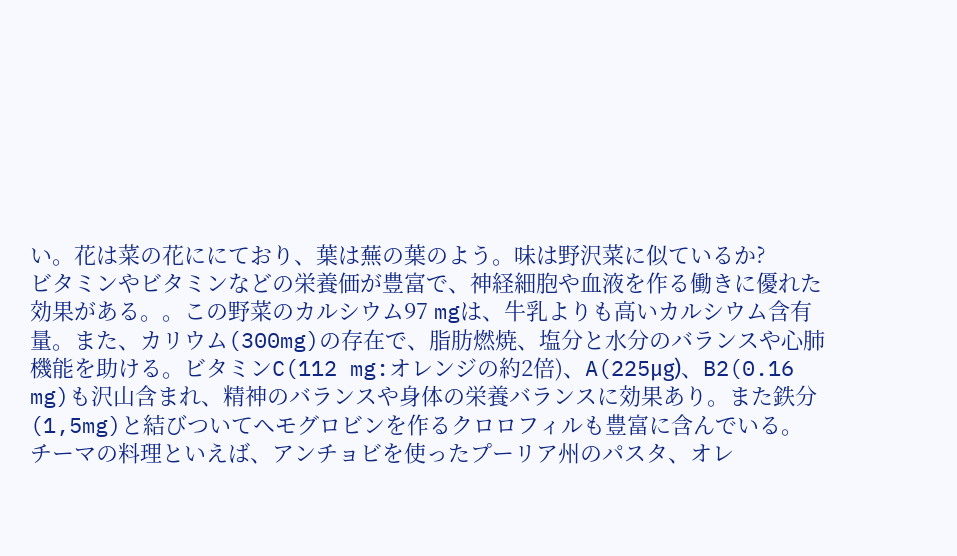い。花は菜の花ににており、葉は蕪の葉のよう。味は野沢菜に似ているか?
ビタミンやビタミンなどの栄養価が豊富で、神経細胞や血液を作る働きに優れた効果がある。。この野菜のカルシウム97 mgは、牛乳よりも高いカルシウム含有量。また、カリウム(300mg)の存在で、脂肪燃焼、塩分と水分のバランスや心肺機能を助ける。ビタミンC(112 mg:オレンジの約2倍)、A(225μg)、B2(0.16 mg)も沢山含まれ、精神のバランスや身体の栄養バランスに効果あり。また鉄分(1,5mg)と結びついてヘモグロビンを作るクロロフィルも豊富に含んでいる。
チーマの料理といえば、アンチョビを使ったプーリア州のパスタ、オレ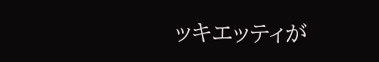ッキエッティが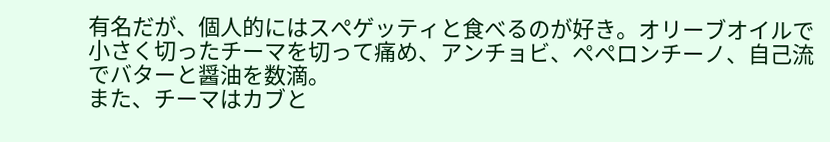有名だが、個人的にはスぺゲッティと食べるのが好き。オリーブオイルで小さく切ったチーマを切って痛め、アンチョビ、ペペロンチーノ、自己流でバターと醤油を数滴。
また、チーマはカブと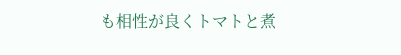も相性が良くトマトと煮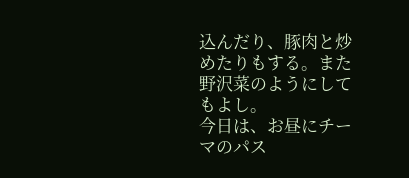込んだり、豚肉と炒めたりもする。また野沢菜のようにしてもよし。
今日は、お昼にチーマのパス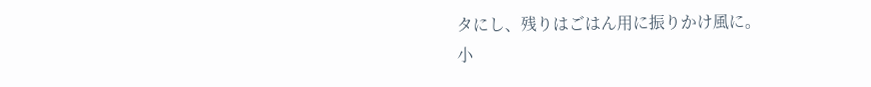タにし、残りはごはん用に振りかけ風に。
小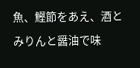魚、鰹節をあえ、酒とみりんと醤油で味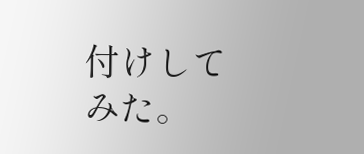付けしてみた。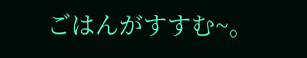ごはんがすすむ~。